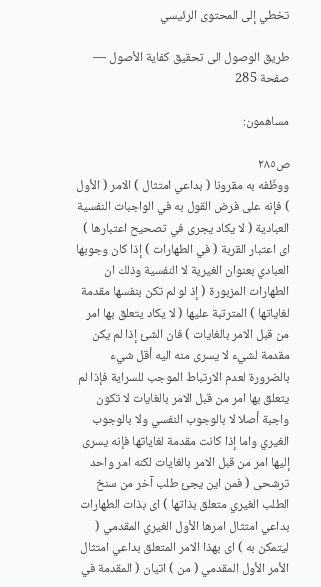تخطي إلى المحتوى الرئيسي

طريق الوصول الى تحقيق كفاية الأصول — صفحة 285

مساهمون:

ص٢٨٥
ووظّفه به مقرونا ( بداعي امتثال ) الامر ( الأول ) فإنه على فرض القول به في الواجبات النفسية العبادية ( لا يكاد يجرى في تصحيح اعتبارها ) اى اعتبار القربة ( في الطهارات ) إذا كان وجوبها العبادي بعنوان الغيرية لا النفسية وذلك ان الطهارات المزبورة ( إذ لو لم تكن بنفسها مقدمة لغاياتها ) المترتبة عليها ( لا يكاد يتعلق بها امر من قبل الامر بالغايات ) فان الشئ إذا لم يكن مقدمة لشيء لا يسرى منه اليه أقل شيء بالضرورة لعدم الارتباط الموجب للسراية فإذا لم يتعلق بها امر من قبل الامر بالغايات لا تكون واجبة أصلا لا بالوجوب النفسي ولا بالوجوب الغيري واما إذا كانت مقدمة لغاياتها فإنه يسرى إليها امر من قبل الامر بالغايات لكنه امر واحد ترشحى ( فمن اين يجئ طلب آخر من سنخ الطلب الغيري متعلق بذاتها ) اى بذات الطهارات بداعي امتثال امرها الأول الغيري المقدمي ( ليتمكن به ) اى بهذا الامر المتعلق بداعي امتثال الأمر الأول المقدمي ( من ) اتيان ( المقدمة في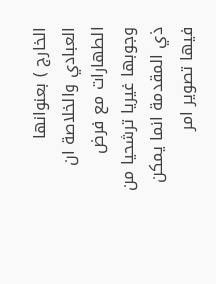الخارج ) بعنوانها العبادي والخلاصة ان الطهارات مع فرض وجوبها غيريا ترشحيا من ذي المقدمة انما يمكن فيها تصوير امر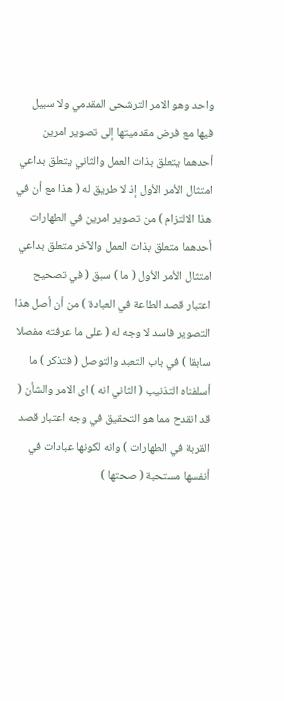واحد وهو الامر الترشحى المقدمي ولا سبيل فيها مع فرض مقدميتها إلى تصوير امرين أحدهما يتعلق بذات العمل والثاني يتعلق بداعي امتثال الأمر الأول إذ لا طريق له ( هذا مع أن في هذا الالتزام ) من تصوير امرين في الطهارات أحدهما متعلق بذات العمل والآخر متعلق بداعي امتثال الأمر الأول ( ما ) سبق ( في تصحيح اعتبار قصد الطاعة في العبادة ) من أن أصل هذا التصوير فاسد لا وجه له ( على ما عرفته مفصلا سابقا ) في باب التعبد والتوصل ( فتذكر ) ما أسلفناه التذنيب ( الثاني انه ) اى الامر والشأن ( قد انقدح مما هو التحقيق في وجه اعتبار قصد القربة في الطهارات ) وانه لكونها عبادات في أنفسها مستحبة ( صحتها )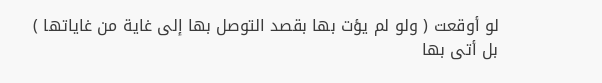لو أوقعت ( ولو لم يؤت بها بقصد التوصل بها إلى غاية من غاياتها ) بل أتى بها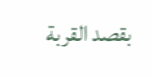بقصد القربة